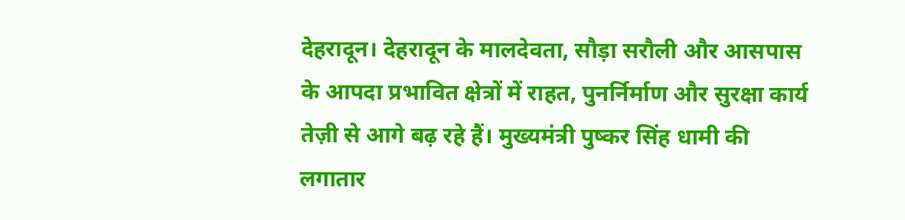देहरादून। देहरादून के मालदेवता, सौड़ा सरौली और आसपास के आपदा प्रभावित क्षेत्रों में राहत, पुनर्निर्माण और सुरक्षा कार्य तेज़ी से आगे बढ़ रहे हैं। मुख्यमंत्री पुष्कर सिंह धामी की लगातार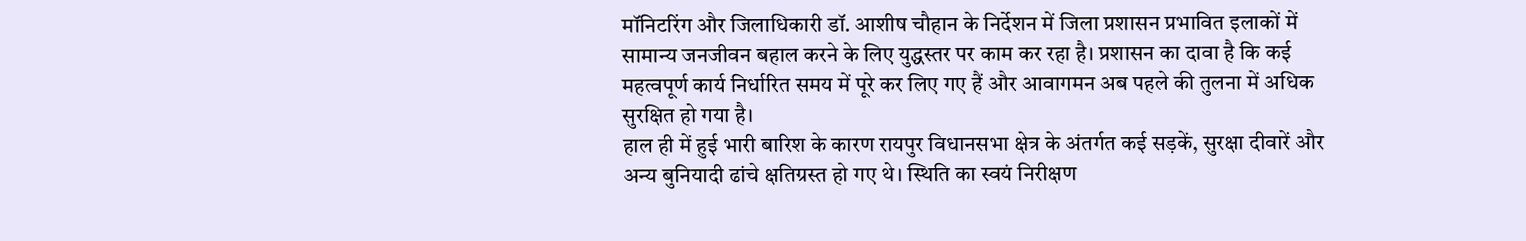मॉनिटरिंग और जिलाधिकारी डॉ. आशीष चौहान के निर्देशन में जिला प्रशासन प्रभावित इलाकों में सामान्य जनजीवन बहाल करने के लिए युद्धस्तर पर काम कर रहा है। प्रशासन का दावा है कि कई महत्वपूर्ण कार्य निर्धारित समय में पूरे कर लिए गए हैं और आवागमन अब पहले की तुलना में अधिक सुरक्षित हो गया है।
हाल ही में हुई भारी बारिश के कारण रायपुर विधानसभा क्षेत्र के अंतर्गत कई सड़कें, सुरक्षा दीवारें और अन्य बुनियादी ढांचे क्षतिग्रस्त हो गए थे। स्थिति का स्वयं निरीक्षण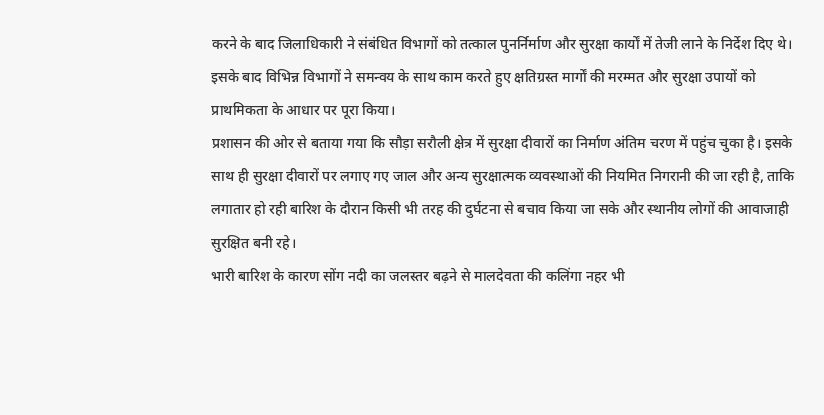करने के बाद जिलाधिकारी ने संबंधित विभागों को तत्काल पुनर्निर्माण और सुरक्षा कार्यों में तेजी लाने के निर्देश दिए थे। इसके बाद विभिन्न विभागों ने समन्वय के साथ काम करते हुए क्षतिग्रस्त मार्गों की मरम्मत और सुरक्षा उपायों को प्राथमिकता के आधार पर पूरा किया।
प्रशासन की ओर से बताया गया कि सौड़ा सरौली क्षेत्र में सुरक्षा दीवारों का निर्माण अंतिम चरण में पहुंच चुका है। इसके साथ ही सुरक्षा दीवारों पर लगाए गए जाल और अन्य सुरक्षात्मक व्यवस्थाओं की नियमित निगरानी की जा रही है, ताकि लगातार हो रही बारिश के दौरान किसी भी तरह की दुर्घटना से बचाव किया जा सके और स्थानीय लोगों की आवाजाही सुरक्षित बनी रहे।
भारी बारिश के कारण सोंग नदी का जलस्तर बढ़ने से मालदेवता की कलिंगा नहर भी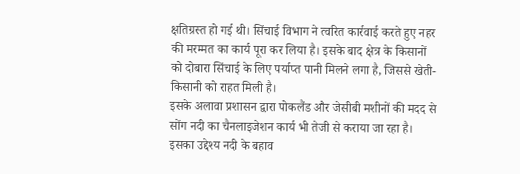क्षतिग्रस्त हो गई थी। सिंचाई विभाग ने त्वरित कार्रवाई करते हुए नहर की मरम्मत का कार्य पूरा कर लिया है। इसके बाद क्षेत्र के किसानों को दोबारा सिंचाई के लिए पर्याप्त पानी मिलने लगा है, जिससे खेती-किसानी को राहत मिली है।
इसके अलावा प्रशासन द्वारा पोकलैंड और जेसीबी मशीनों की मदद से सोंग नदी का चैनलाइजेशन कार्य भी तेजी से कराया जा रहा है। इसका उद्देश्य नदी के बहाव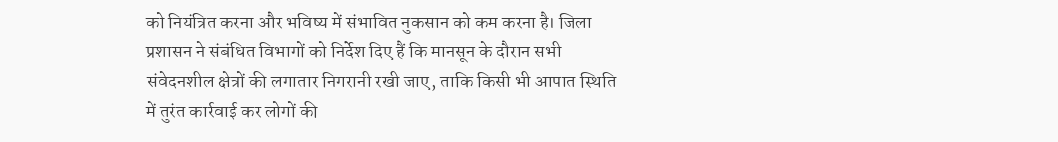को नियंत्रित करना और भविष्य में संभावित नुकसान को कम करना है। जिला प्रशासन ने संबंधित विभागों को निर्देश दिए हैं कि मानसून के दौरान सभी संवेदनशील क्षेत्रों की लगातार निगरानी रखी जाए, ताकि किसी भी आपात स्थिति में तुरंत कार्रवाई कर लोगों की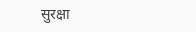सुरक्षा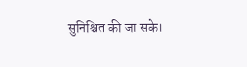सुनिश्चित की जा सके।